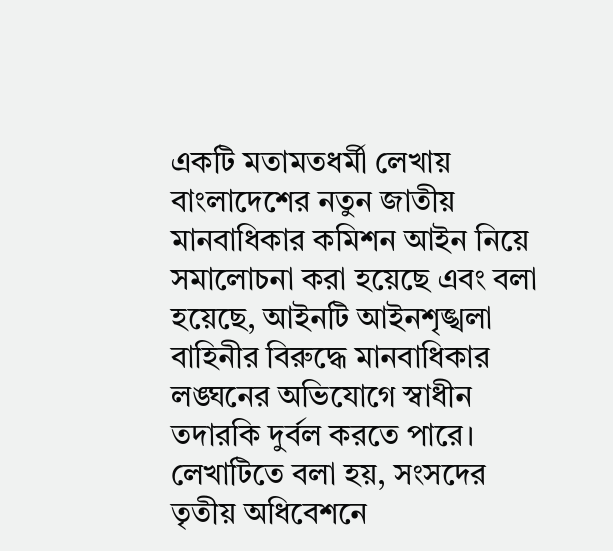একটি মতামতধর্মী লেখায় বাংলাদেশের নতুন জাতীয় মানবাধিকার কমিশন আইন নিয়ে সমালোচনা করা হয়েছে এবং বলা হয়েছে, আইনটি আইনশৃঙ্খলা বাহিনীর বিরুদ্ধে মানবাধিকার লঙ্ঘনের অভিযোগে স্বাধীন তদারকি দুর্বল করতে পারে। লেখাটিতে বলা হয়, সংসদের তৃতীয় অধিবেশনে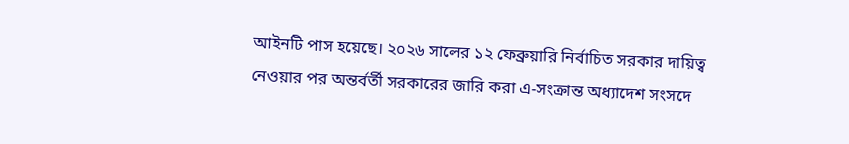আইনটি পাস হয়েছে। ২০২৬ সালের ১২ ফেব্রুয়ারি নির্বাচিত সরকার দায়িত্ব নেওয়ার পর অন্তর্বর্তী সরকারের জারি করা এ-সংক্রান্ত অধ্যাদেশ সংসদে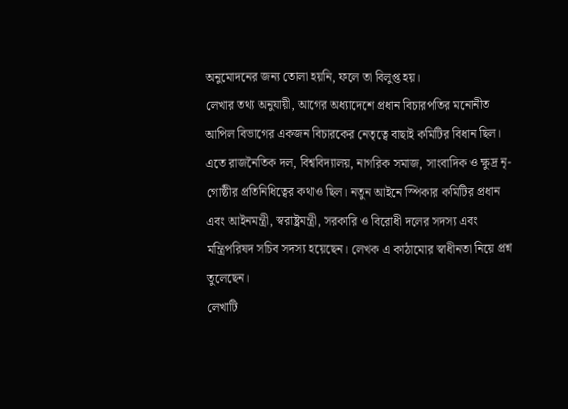অনুমোদনের জন্য তোলা হয়নি, ফলে তা বিলুপ্ত হয়।
লেখার তথ্য অনুযায়ী, আগের অধ্যাদেশে প্রধান বিচারপতির মনোনীত আপিল বিভাগের একজন বিচারকের নেতৃত্বে বাছাই কমিটির বিধান ছিল। এতে রাজনৈতিক দল, বিশ্ববিদ্যালয়, নাগরিক সমাজ, সাংবাদিক ও ক্ষুদ্র নৃ-গোষ্ঠীর প্রতিনিধিত্বের কথাও ছিল। নতুন আইনে স্পিকার কমিটির প্রধান এবং আইনমন্ত্রী, স্বরাষ্ট্রমন্ত্রী, সরকারি ও বিরোধী দলের সদস্য এবং মন্ত্রিপরিষদ সচিব সদস্য হয়েছেন। লেখক এ কাঠামোর স্বাধীনতা নিয়ে প্রশ্ন তুলেছেন।
লেখাটি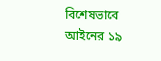বিশেষভাবে আইনের ১৯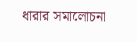ধারার সমালোচনা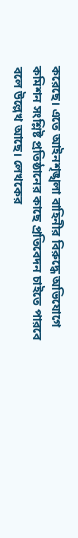করেছে। এতে আইনশৃঙ্খলা বাহিনীর বিরুদ্ধে অভিযোগে কমিশন সংশ্লিষ্ট প্রতিষ্ঠানের কাছে প্রতিবেদন চাইতে পারবে বলে উল্লেখ আছে। লেখকের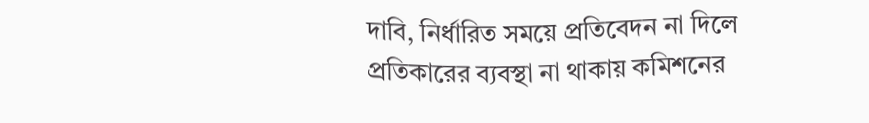দাবি, নির্ধারিত সময়ে প্রতিবেদন না দিলে প্রতিকারের ব্যবস্থা না থাকায় কমিশনের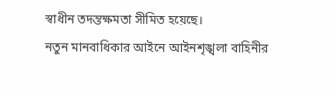স্বাধীন তদন্তক্ষমতা সীমিত হয়েছে।
নতুন মানবাধিকার আইনে আইনশৃঙ্খলা বাহিনীর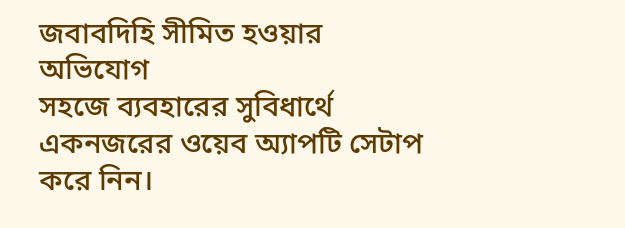জবাবদিহি সীমিত হওয়ার অভিযোগ
সহজে ব্যবহারের সুবিধার্থে একনজরের ওয়েব অ্যাপটি সেটাপ করে নিন।